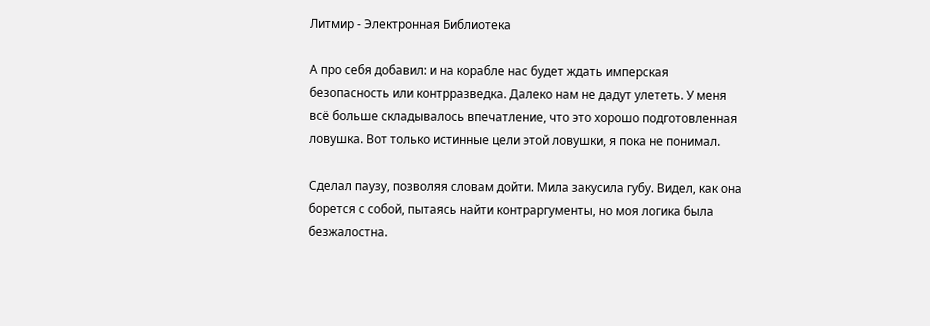Литмир - Электронная Библиотека

А про себя добавил: и на корабле нас будет ждать имперская безопасность или контрразведка. Далеко нам не дадут улететь. У меня всё больше складывалось впечатление, что это хорошо подготовленная ловушка. Вот только истинные цели этой ловушки, я пока не понимал.

Сделал паузу, позволяя словам дойти. Мила закусила губу. Видел, как она борется с собой, пытаясь найти контраргументы, но моя логика была безжалостна.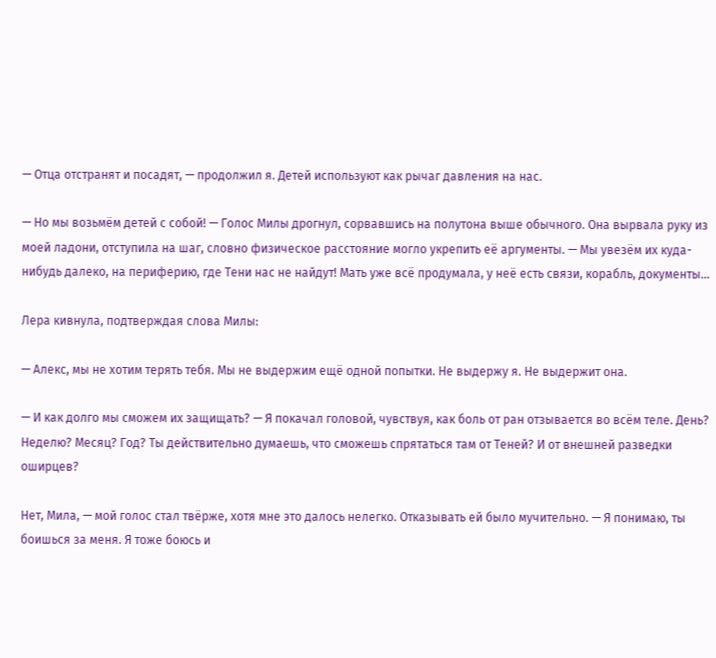— Отца отстранят и посадят, — продолжил я. Детей используют как рычаг давления на нас.

— Но мы возьмём детей с собой! — Голос Милы дрогнул, сорвавшись на полутона выше обычного. Она вырвала руку из моей ладони, отступила на шаг, словно физическое расстояние могло укрепить её аргументы. — Мы увезём их куда-нибудь далеко, на периферию, где Тени нас не найдут! Мать уже всё продумала, у неё есть связи, корабль, документы…

Лера кивнула, подтверждая слова Милы:

— Алекс, мы не хотим терять тебя. Мы не выдержим ещё одной попытки. Не выдержу я. Не выдержит она.

— И как долго мы сможем их защищать? — Я покачал головой, чувствуя, как боль от ран отзывается во всём теле. День? Неделю? Месяц? Год? Ты действительно думаешь, что сможешь спрятаться там от Теней? И от внешней разведки оширцев?

Нет, Мила, — мой голос стал твёрже, хотя мне это далось нелегко. Отказывать ей было мучительно. — Я понимаю, ты боишься за меня. Я тоже боюсь и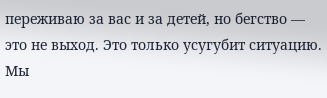переживаю за вас и за детей, но бегство — это не выход. Это только усугубит ситуацию. Мы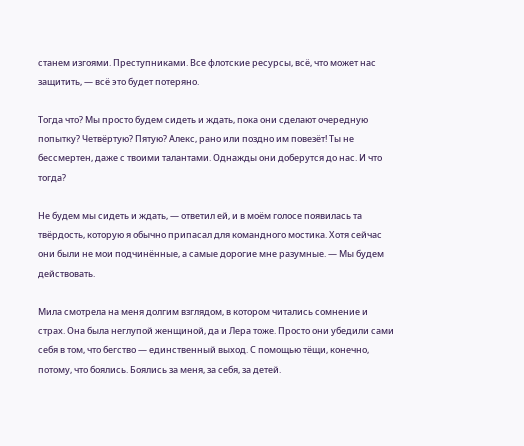станем изгоями. Преступниками. Все флотские ресурсы, всё, что может нас защитить, — всё это будет потеряно.

Тогда что? Мы просто будем сидеть и ждать, пока они сделают очередную попытку? Четвёртую? Пятую? Алекс, рано или поздно им повезёт! Ты не бессмертен, даже с твоими талантами. Однажды они доберутся до нас. И что тогда?

Не будем мы сидеть и ждать, — ответил ей, и в моём голосе появилась та твёрдость, которую я обычно припасал для командного мостика. Хотя сейчас они были не мои подчинённые, а самые дорогие мне разумные. — Мы будем действовать.

Мила смотрела на меня долгим взглядом, в котором читались сомнение и страх. Она была неглупой женщиной, да и Лера тоже. Просто они убедили сами себя в том, что бегство — единственный выход. С помощью тёщи, конечно, потому, что боялись. Боялись за меня, за себя, за детей.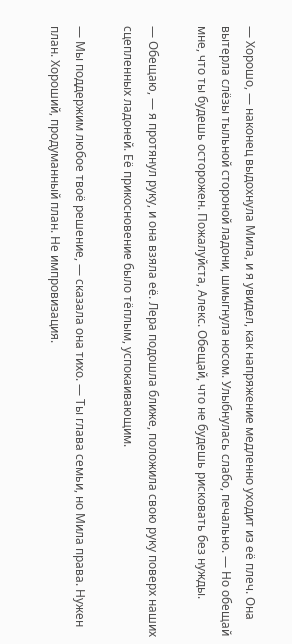— Хорошо, — наконец выдохнула Мила, и я увидел, как напряжение медленно уходит из её плеч. Она вытерла слёзы тыльной стороной ладони, шмыгнула носом. Улыбнулась слабо, печально. — Но обещай мне, что ты будешь осторожен. Пожалуйста, Алекс. Обещай, что не будешь рисковать без нужды.

— Обещаю, — я протянул руку, и она взяла её. Лера подошла ближе, положила свою руку поверх наших сцепленных ладоней. Её прикосновение было тёплым, успокаивающим.

— Мы поддержим любое твоё решение, — сказала она тихо. — Ты глава семьи, но Мила права. Нужен план. Хороший, продуманный план. Не импровизация.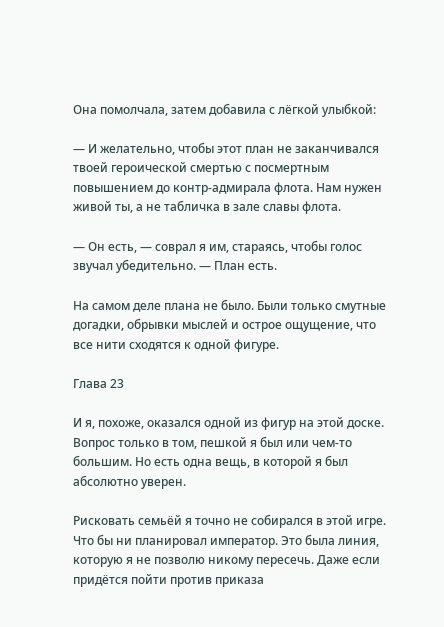Она помолчала, затем добавила с лёгкой улыбкой:

— И желательно, чтобы этот план не заканчивался твоей героической смертью с посмертным повышением до контр-адмирала флота. Нам нужен живой ты, а не табличка в зале славы флота.

— Он есть, — соврал я им, стараясь, чтобы голос звучал убедительно. — План есть.

На самом деле плана не было. Были только смутные догадки, обрывки мыслей и острое ощущение, что все нити сходятся к одной фигуре.

Глава 23

И я, похоже, оказался одной из фигур на этой доске. Вопрос только в том, пешкой я был или чем-то большим. Но есть одна вещь, в которой я был абсолютно уверен.

Рисковать семьёй я точно не собирался в этой игре. Что бы ни планировал император. Это была линия, которую я не позволю никому пересечь. Даже если придётся пойти против приказа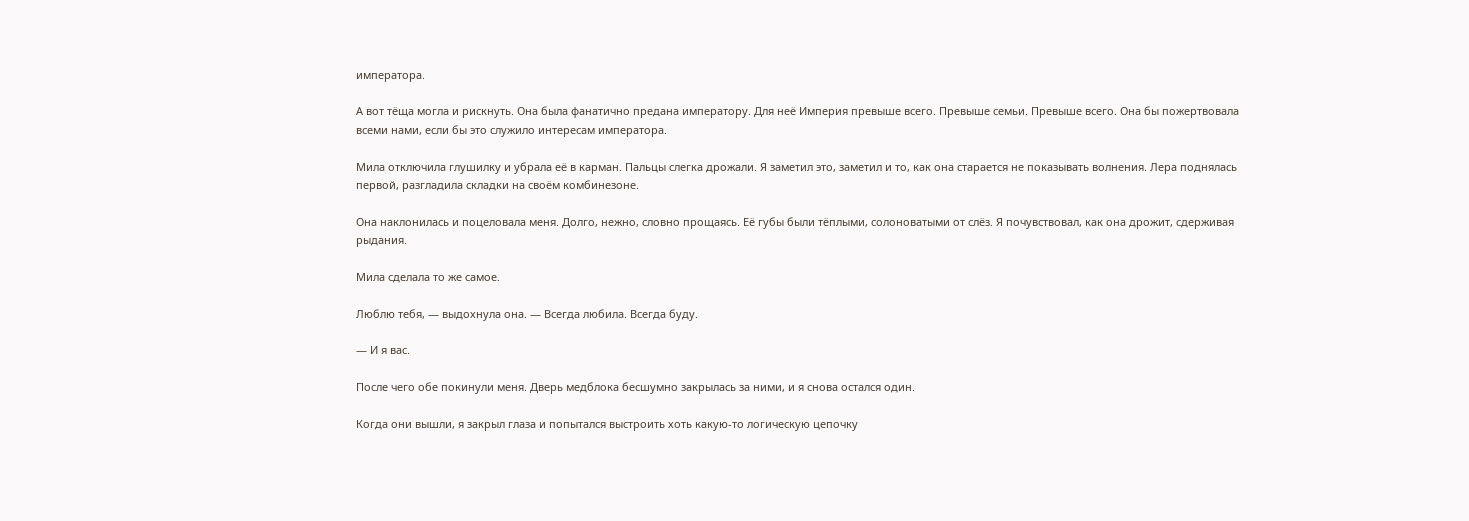императора.

А вот тёща могла и рискнуть. Она была фанатично предана императору. Для неё Империя превыше всего. Превыше семьи. Превыше всего. Она бы пожертвовала всеми нами, если бы это служило интересам императора.

Мила отключила глушилку и убрала её в карман. Пальцы слегка дрожали. Я заметил это, заметил и то, как она старается не показывать волнения. Лера поднялась первой, разгладила складки на своём комбинезоне.

Она наклонилась и поцеловала меня. Долго, нежно, словно прощаясь. Её губы были тёплыми, солоноватыми от слёз. Я почувствовал, как она дрожит, сдерживая рыдания.

Мила сделала то же самое.

Люблю тебя, — выдохнула она. — Всегда любила. Всегда буду.

— И я вас.

После чего обе покинули меня. Дверь медблока бесшумно закрылась за ними, и я снова остался один.

Когда они вышли, я закрыл глаза и попытался выстроить хоть какую-то логическую цепочку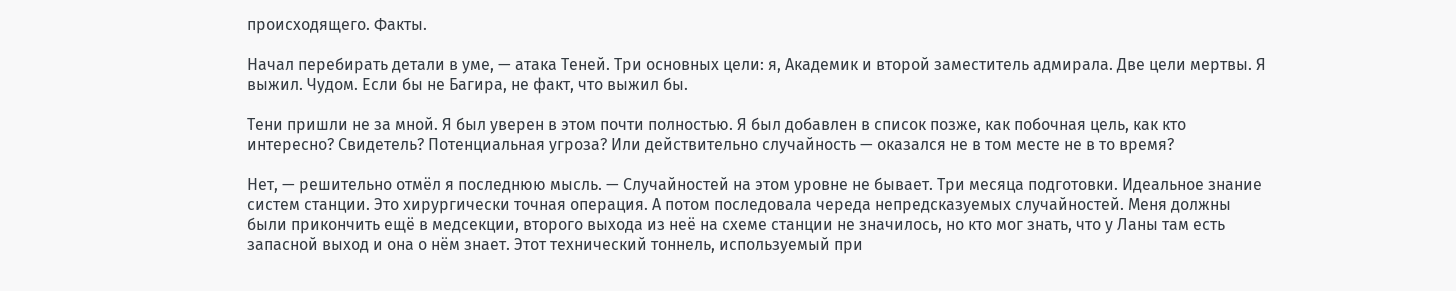происходящего. Факты.

Начал перебирать детали в уме, — атака Теней. Три основных цели: я, Академик и второй заместитель адмирала. Две цели мертвы. Я выжил. Чудом. Если бы не Багира, не факт, что выжил бы.

Тени пришли не за мной. Я был уверен в этом почти полностью. Я был добавлен в список позже, как побочная цель, как кто интересно? Свидетель? Потенциальная угроза? Или действительно случайность — оказался не в том месте не в то время?

Нет, — решительно отмёл я последнюю мысль. — Случайностей на этом уровне не бывает. Три месяца подготовки. Идеальное знание систем станции. Это хирургически точная операция. А потом последовала череда непредсказуемых случайностей. Меня должны были прикончить ещё в медсекции, второго выхода из неё на схеме станции не значилось, но кто мог знать, что у Ланы там есть запасной выход и она о нём знает. Этот технический тоннель, используемый при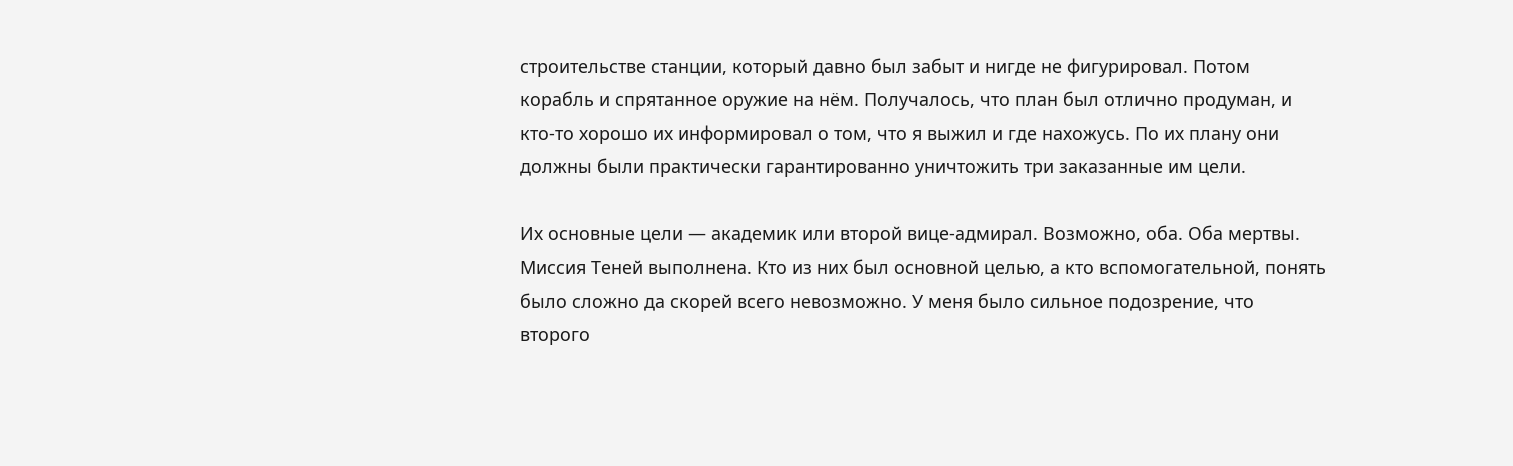строительстве станции, который давно был забыт и нигде не фигурировал. Потом корабль и спрятанное оружие на нём. Получалось, что план был отлично продуман, и кто-то хорошо их информировал о том, что я выжил и где нахожусь. По их плану они должны были практически гарантированно уничтожить три заказанные им цели.

Их основные цели — академик или второй вице-адмирал. Возможно, оба. Оба мертвы. Миссия Теней выполнена. Кто из них был основной целью, а кто вспомогательной, понять было сложно да скорей всего невозможно. У меня было сильное подозрение, что второго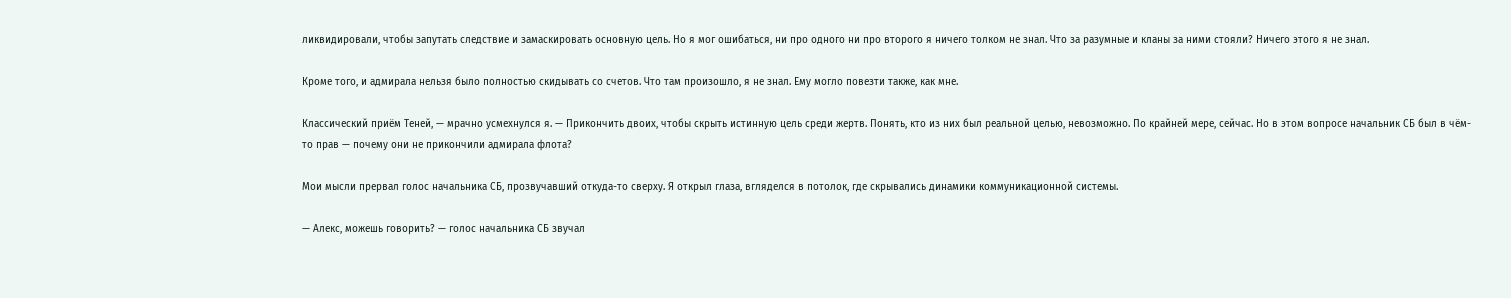ликвидировали, чтобы запутать следствие и замаскировать основную цель. Но я мог ошибаться, ни про одного ни про второго я ничего толком не знал. Что за разумные и кланы за ними стояли? Ничего этого я не знал.

Кроме того, и адмирала нельзя было полностью скидывать со счетов. Что там произошло, я не знал. Ему могло повезти также, как мне.

Классический приём Теней, — мрачно усмехнулся я. — Прикончить двоих, чтобы скрыть истинную цель среди жертв. Понять, кто из них был реальной целью, невозможно. По крайней мере, сейчас. Но в этом вопросе начальник СБ был в чём-то прав — почему они не прикончили адмирала флота?

Мои мысли прервал голос начальника СБ, прозвучавший откуда-то сверху. Я открыл глаза, вгляделся в потолок, где скрывались динамики коммуникационной системы.

— Алекс, можешь говорить? — голос начальника СБ звучал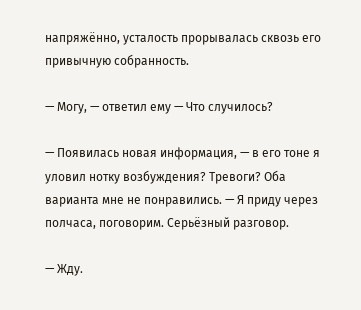напряжённо, усталость прорывалась сквозь его привычную собранность.

— Могу, — ответил ему — Что случилось?

— Появилась новая информация, — в его тоне я уловил нотку возбуждения? Тревоги? Оба варианта мне не понравились. — Я приду через полчаса, поговорим. Серьёзный разговор.

— Жду.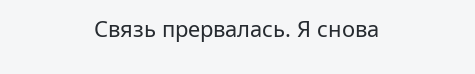Связь прервалась. Я снова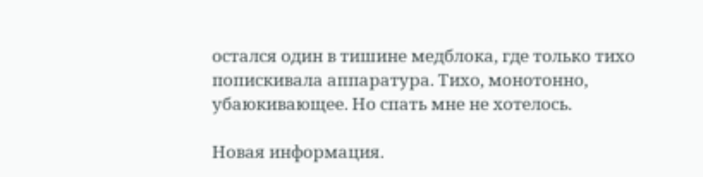остался один в тишине медблока, где только тихо попискивала аппаратура. Тихо, монотонно, убаюкивающее. Но спать мне не хотелось.

Новая информация.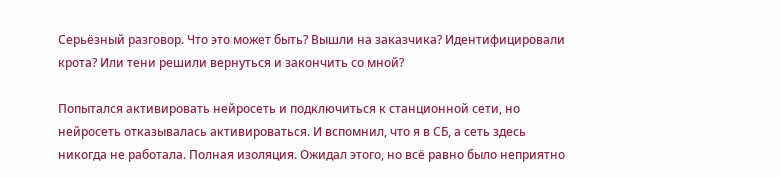Серьёзный разговор. Что это может быть? Вышли на заказчика? Идентифицировали крота? Или тени решили вернуться и закончить со мной?

Попытался активировать нейросеть и подключиться к станционной сети, но нейросеть отказывалась активироваться. И вспомнил, что я в СБ, а сеть здесь никогда не работала. Полная изоляция. Ожидал этого, но всё равно было неприятно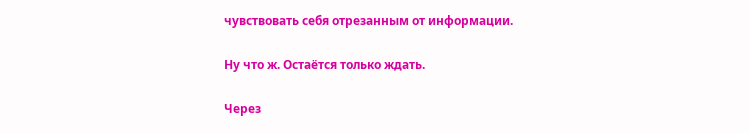чувствовать себя отрезанным от информации.

Ну что ж. Остаётся только ждать.

Через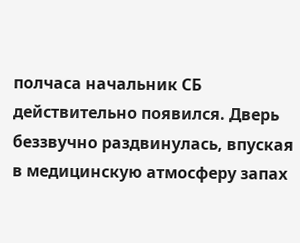полчаса начальник СБ действительно появился. Дверь беззвучно раздвинулась, впуская в медицинскую атмосферу запах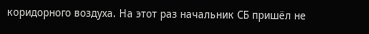коридорного воздуха. На этот раз начальник СБ пришёл не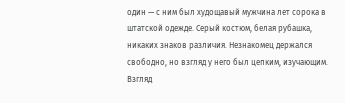один — с ним был худощавый мужчина лет сорока в штатской одежде. Серый костюм, белая рубашка, никаких знаков различия. Незнакомец держался свободно, но взгляд у него был цепким, изучающим. Взгляд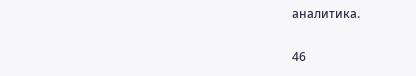аналитика.

46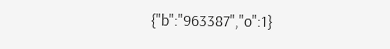{"b":"963387","o":1}